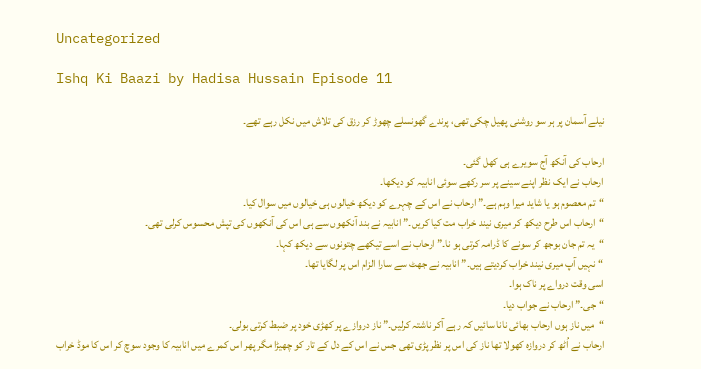Uncategorized

Ishq Ki Baazi by Hadisa Hussain Episode 11

نیلے آسمان پر ہر سو روشنی پھیل چکی تھی، پرندے گھونسلے چھوڑ کر رزق کی تلاش میں نکل رہے تھے۔

ارحاب کی آنکھ آج سویرے ہی کھل گئی۔
ارحاب نے ایک نظر اپنے سینے پر سر رکھے سوئی انابیہ کو دیکھا۔
“تم معصوم ہو یا شاید میرا وہم ہے۔” ارحاب نے اس کے چہرے کو دیکھ خیالوں ہی خیالوں میں سوال کیا۔
“ارحاب اس طرح دیکھ کر میری نیند خراب مت کیا کریں۔” انابیہ نے بند آنکھوں سے ہی اس کی آنکھوں کی تپش محسوس کرلی تھی۔
“یہ تم جان بوجھ کر سونے کا ڈرامہ کرتی ہو نا۔” ارحاب نے اسے تیکھے چتونوں سے دیکھ کہا۔
“نہیں آپ میری نیند خراب کردیتے ہیں۔” انابیہ نے جھٹ سے سارا الزام اس پر لگایا تھا۔
اسی وقت درواے پر ناک ہوا۔
“جی۔” ارحاب نے جواب دیا۔
“میں ناز ہوں ارحاب بھائی نانا سائیں کہ رہے آکر ناشتہ کرلیں۔” ناز دروازے پر کھڑی خود پر ضبط کرتی بولی۔
ارحاب نے اُٹھ کر دروازہ کھولا تھا ناز کی اس پر نظر پڑی تھی جس نے اس کے دل کے تار کو چھیڑا مگر پھر اس کمرے میں انابیہ کا وجود سوچ کر اس کا موڈ خراب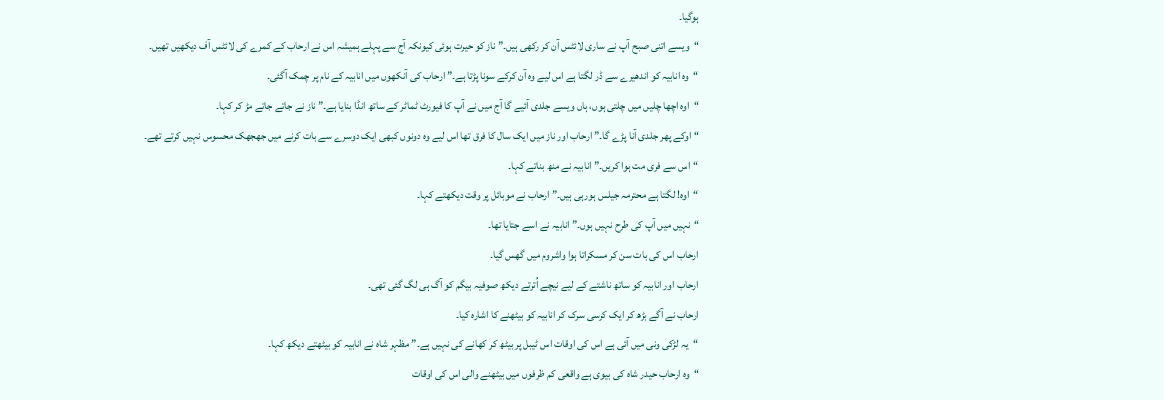ہوگیا۔
“ویسے اتنی صبح آپ نے ساری لائٹس آن کر رکھی ہیں۔” ناز کو حیرت ہوئی کیونکہ آج سے پہلے ہمیشہ اس نے ارحاب کے کمرے کی لائٹس آف دیکھیں تھیں۔
“وہ انابیہ کو اندھیرے سے ڈر لگتا ہے اس لیے وہ آن کرکے سونا پڑتا ہے۔” ارحاب کی آنکھوں میں انابیہ کے نام پر چمک آگئی۔
“اوہ اچھا چلیں میں چلتی ہوں، ہاں ویسے جلدی آئیے گا آج میں نے آپ کا فیورٹ ٹماٹر کے ساتھ انڈا بنایا ہے۔” ناز نے جاتے جاتے مڑ کر کہا۔
“اوکے پھر جلدی آنا پڑے گا۔” ارحاب اور ناز میں ایک سال کا فرق تھا اس لیے وہ دونوں کبھی ایک دوسرے سے بات کرنے میں جھجھک محسوس نہیں کرتے تھے۔
“اس سے فری مت ہوا کریں۔” انابیہ نے منھ بناتے کہا۔
“اوہ! لگتا ہے محترمہ جیلس ہورہی ہیں۔” ارحاب نے موبائل پر وقت دیکھتے کہا۔
“نہیں میں آپ کی طرح نہیں ہوں۔” انابیہ نے اسے جتایا تھا۔
ارحاب اس کی بات سن کر مسکراتا ہوا واشروم میں گھس گیا۔
ارحاب اور انابیہ کو ساتھ ناشتے کے لیے نیچے اُترتے دیکھ صوفیہ بیگم کو آگ ہی لگ گئی تھی۔
ارحاب نے آگے بڑھ کر ایک کرسی سرک کر انابیہ کو بیٹھنے کا اشارہ کیا۔
“یہ لڑکی ونی میں آئی ہے اس کی اوقات اس ٹیبل پر بیٹھ کر کھانے کی نہیں ہے۔” مظہر شاہ نے انابیہ کو بیٹھتے دیکھ کہا۔
“وہ ارحاب حیدر شاہ کی بیوی ہے واقعی کم ظرفوں میں بیٹھنے والی اس کی اوقات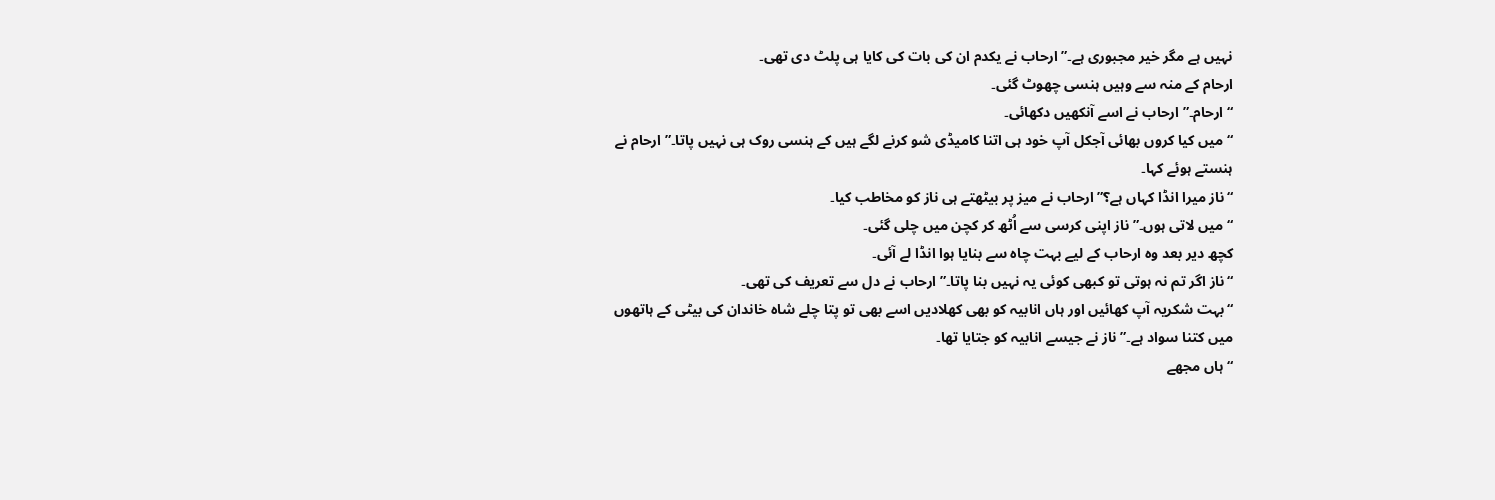نہیں ہے مگر خیر مجبوری ہے۔” ارحاب نے یکدم ان کی بات کی کایا ہی پلٹ دی تھی۔
ارحام کے منہ سے وہیں ہنسی چھوٹ گئی۔
“ارحام۔” ارحاب نے اسے آنکھیں دکھائی۔
“میں کیا کروں بھائی آجکل آپ خود ہی اتنا کامیڈی شو کرنے لگے ہیں کے ہنسی روک ہی نہیں پاتا۔” ارحام نے ہنستے ہوئے کہا۔
“ناز میرا انڈا کہاں ہے؟” ارحاب نے میز پر بیٹھتے ہی ناز کو مخاطب کیا۔
“میں لاتی ہوں۔” ناز اپنی کرسی سے اُٹھ کر کچن میں چلی گئی۔
کچھ دیر بعد وہ ارحاب کے لیے بہت چاہ سے بنایا ہوا انڈا لے آئی۔
“ناز اگر تم نہ ہوتی تو کبھی کوئی یہ نہیں بنا پاتا۔” ارحاب نے دل سے تعریف کی تھی۔
“بہت شکریہ آپ کھائیں اور ہاں انابیہ کو بھی کھلادیں اسے بھی تو پتا چلے شاہ خاندان کی بیٹی کے ہاتھوں میں کتنا سواد ہے۔” ناز نے جیسے انابیہ کو جتایا تھا۔
“ہاں مجھے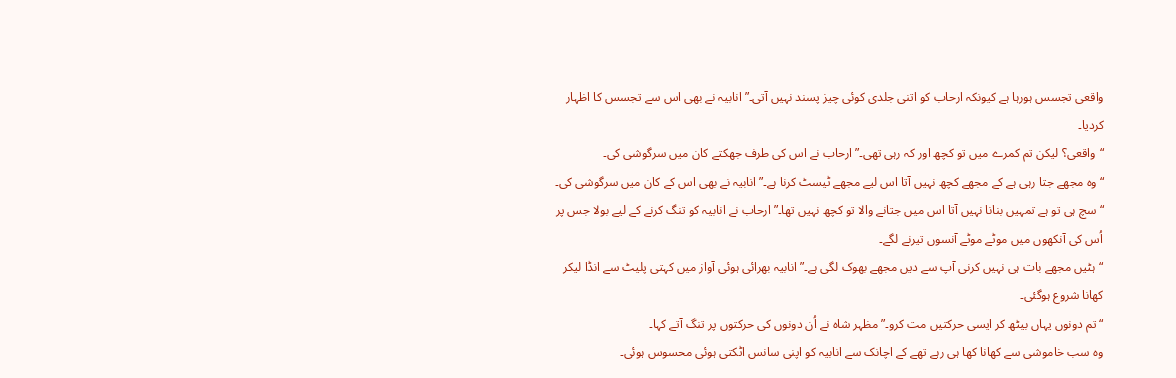واقعی تجسس ہورہا ہے کیونکہ ارحاب کو اتنی جلدی کوئی چیز پسند نہیں آتی۔” انابیہ نے بھی اس سے تجسس کا اظہار کردیا۔
“واقعی؟ لیکن تم کمرے میں تو کچھ اور کہ رہی تھی۔” ارحاب نے اس کی طرف جھکتے کان میں سرگوشی کی۔
“وہ مجھے جتا رہی ہے کے مجھے کچھ نہیں آتا اس لیے مجھے ٹیسٹ کرنا ہے۔” انابیہ نے بھی اس کے کان میں سرگوشی کی۔
“سچ ہی تو ہے تمہیں بنانا نہیں آتا اس میں جتانے والا تو کچھ نہیں تھا۔” ارحاب نے انابیہ کو تنگ کرنے کے لیے بولا جس پر اُس کی آنکھوں میں موٹے موٹے آنسوں تیرنے لگے۔
“ہٹیں مجھے بات ہی نہیں کرنی آپ سے دیں مجھے بھوک لگی ہے۔” انابیہ بھرائی ہوئی آواز میں کہتی پلیٹ سے انڈا لیکر کھانا شروع ہوگئی۔
“تم دونوں یہاں بیٹھ کر ایسی حرکتیں مت کرو۔” مظہر شاہ نے اُن دونوں کی حرکتوں پر تنگ آتے کہا۔
وہ سب خاموشی سے کھانا کھا ہی رہے تھے کے اچانک سے انابیہ کو اپنی سانس اٹکتی ہوئی محسوس ہوئی۔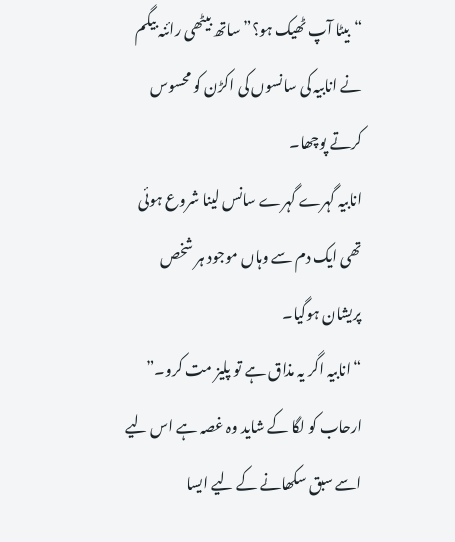“بیٹا آپ ٹھیک ہو؟” ساتھ بیٹھی رائنہ بیگم نے انابیہ کی سانسوں کی اکڑن کو محسوس کرتے پوچھا۔
انابیہ گہرے گہرے سانس لینا شروع ہوئی تھی ایک دم سے وہاں موجود ہر شخص پریشان ہوگیا۔
“انابیہ اگر یہ مذاق ہے تو پلیز مت کرو۔” ارحاب کو لگا کے شاید وہ غصہ ہے اس لیے اسے سبق سکھانے کے لیے ایسا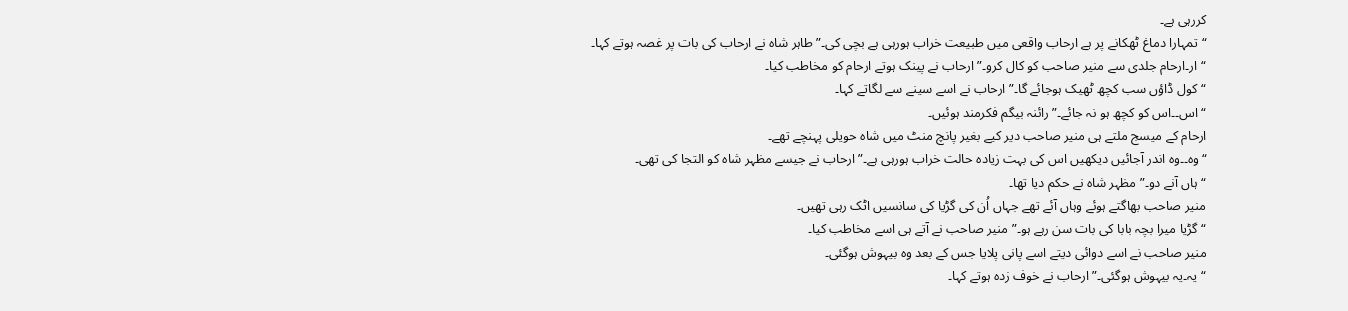کررہی ہے۔
“تمہارا دماغ ٹھکانے پر ہے ارحاب واقعی میں طبیعت خراب ہورہی ہے بچی کی۔” طاہر شاہ نے ارحاب کی بات پر غصہ ہوتے کہا۔
“ار۔ارحام جلدی سے منیر صاحب کو کال کرو۔” ارحاب نے پینک ہوتے ارحام کو مخاطب کیا۔
“کول ڈاؤں سب کچھ ٹھیک ہوجائے گا۔” ارحاب نے اسے سینے سے لگاتے کہا۔
“اس۔۔اس کو کچھ ہو نہ جائے۔” رائنہ بیگم فکرمند ہوئیں۔
ارحام کے میسج ملتے ہی منیر صاحب دیر کیے بغیر پانچ منٹ میں شاہ حویلی پہنچے تھے۔
“وہ۔۔وہ اندر آجائیں دیکھیں اس کی بہت زیادہ حالت خراب ہورہی ہے۔” ارحاب نے جیسے مظہر شاہ کو التجا کی تھی۔
“ہاں آنے دو۔” مظہر شاہ نے حکم دیا تھا۔
منیر صاحب بھاگتے ہوئے وہاں آئے تھے جہاں اُن کی گڑیا کی سانسیں اٹک رہی تھیں۔
“گڑیا میرا بچہ بابا کی بات سن رہے ہو۔” منیر صاحب نے آتے ہی اسے مخاطب کیا۔
منیر صاحب نے اسے دوائی دیتے اسے پانی پلایا جس کے بعد وہ بیہوش ہوگئی۔
“یہ۔یہ بیہوش ہوگئی۔” ارحاب نے خوف زدہ ہوتے کہا۔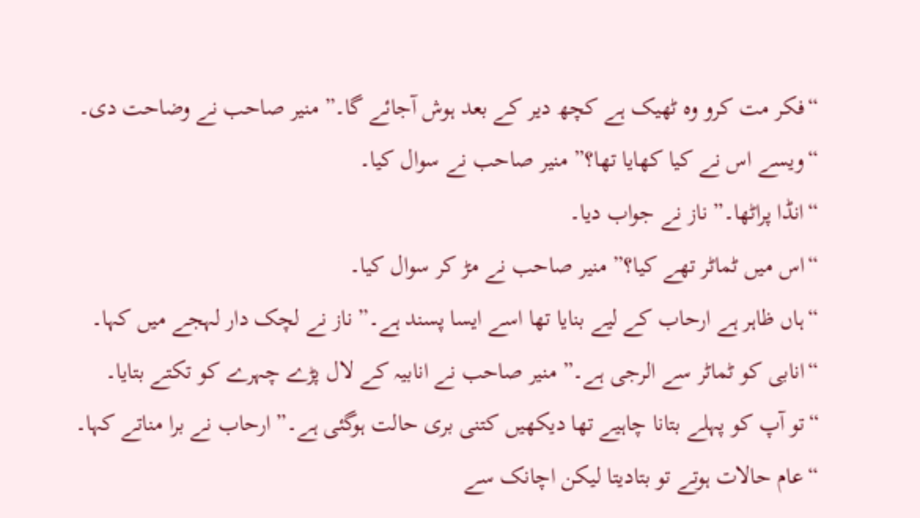“فکر مت کرو وہ ٹھیک ہے کچھ دیر کے بعد ہوش آجائے گا۔” منیر صاحب نے وضاحت دی۔
“ویسے اس نے کیا کھایا تھا؟” منیر صاحب نے سوال کیا۔
“انڈا پراٹھا۔” ناز نے جواب دیا۔
“اس میں ٹماٹر تھے کیا؟” منیر صاحب نے مڑ کر سوال کیا۔
“ہاں ظاہر ہے ارحاب کے لیے بنایا تھا اسے ایسا پسند ہے۔” ناز نے لچک دار لہجے میں کہا۔
“انابی کو ٹماٹر سے الرجی ہے۔” منیر صاحب نے انابیہ کے لال پڑے چہرے کو تکتے بتایا۔
“تو آپ کو پہلے بتانا چاہیے تھا دیکھیں کتنی بری حالت ہوگئی ہے۔” ارحاب نے برا مناتے کہا۔
“عام حالات ہوتے تو بتادیتا لیکن اچانک سے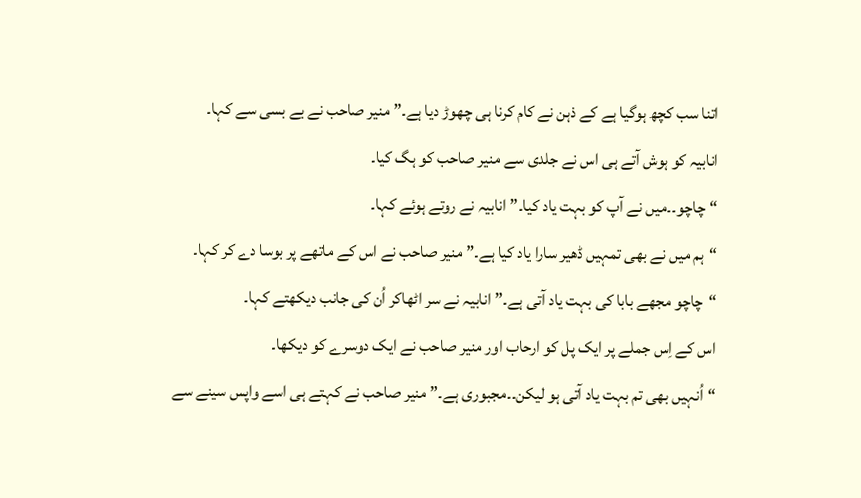اتنا سب کچھ ہوگیا ہے کے ذہن نے کام کرنا ہی چھوڑ دیا ہے۔” منیر صاحب نے بے بسی سے کہا۔
انابیہ کو ہوش آتے ہی اس نے جلدی سے منیر صاحب کو ہگ کیا۔
“چاچو۔۔میں نے آپ کو بہت یاد کیا۔” انابیہ نے روتے ہوئے کہا۔
“ہم میں نے بھی تمہیں ڈھیر سارا یاد کیا ہے۔” منیر صاحب نے اس کے ماتھے پر بوسا دے کر کہا۔
“چاچو مجھے بابا کی بہت یاد آتی ہے۔” انابیہ نے سر اٹھاکر اُن کی جانب دیکھتے کہا۔
اس کے اِس جملے پر ایک پل کو ارحاب اور منیر صاحب نے ایک دوسرے کو دیکھا۔
“اُنہیں بھی تم بہت یاد آتی ہو لیکن۔۔مجبوری ہے۔” منیر صاحب نے کہتے ہی اسے واپس سینے سے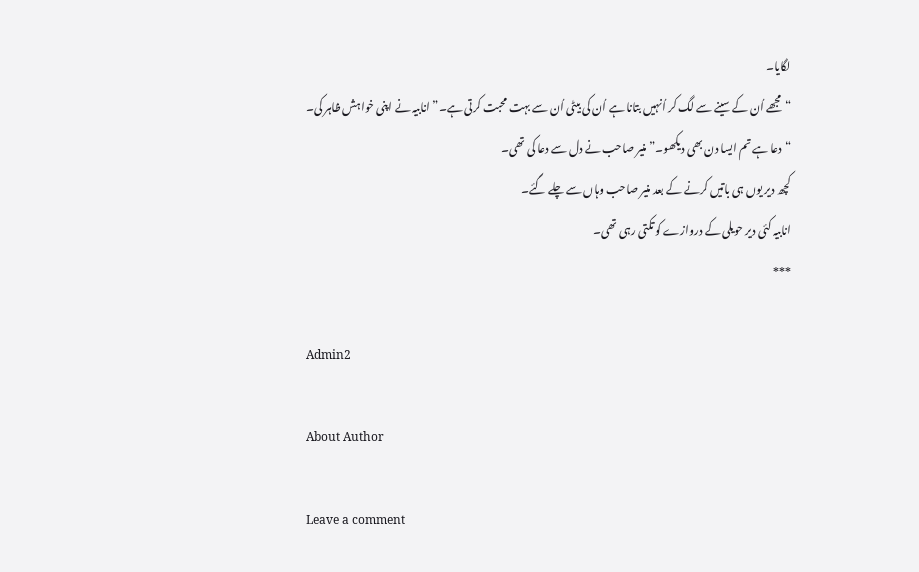لگایا۔
“مجھے اُن کے سینے سے لگ کر اُنہیں بتانا ہے اُن کی بیٹی اُن سے بہت محبت کرتی ہے۔” انابیہ نے اپنی خواہش ظاہر کی۔
“دعا ہے تم ایسا دن بھی دیکھو۔” منیر صاحب نے دل سے دعا کی تھی۔
کچھ دیر یوں ہی باتیں کرنے کے بعد منیر صاحب وہاں سے چلے گئے۔
انابیہ کئی دیر حویلی کے دروازے کو تکتی رہی تھی۔
***

Admin2

About Author

Leave a comment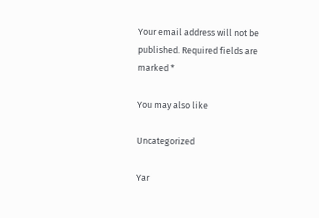Your email address will not be published. Required fields are marked *

You may also like

Uncategorized

Yar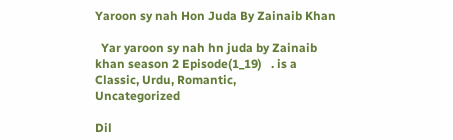Yaroon sy nah Hon Juda By Zainaib Khan

  Yar yaroon sy nah hn juda by Zainaib khan season 2 Episode(1_19)   . is a Classic, Urdu, Romantic,
Uncategorized

Dil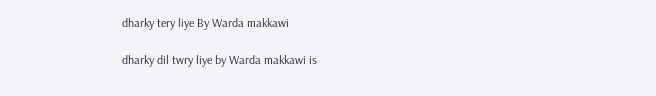dharky tery liye By Warda makkawi

dharky dil twry liye by Warda makkawi is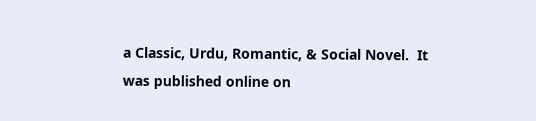a Classic, Urdu, Romantic, & Social Novel.  It was published online on